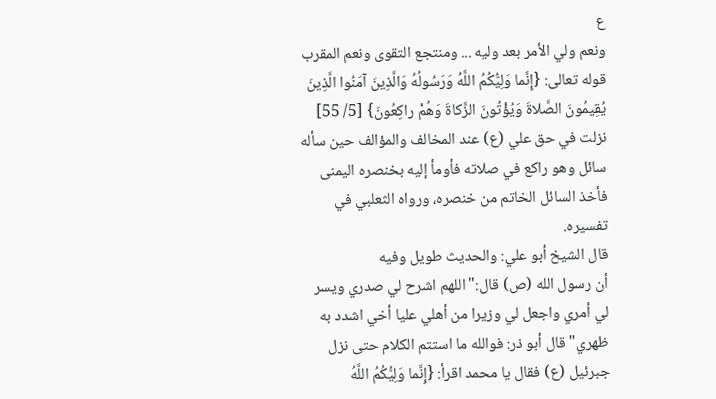ع
ونعم ولي الأمر بعد وليه ... ومنتجع التقوى ونعم المقرب
قوله تعالى: {إِنَّما وَلِيُّكُمُ اللَّهُ وَرَسُولُهُ وَالَّذِينَ آمَنُوا الَّذِينَ يُقِيمُونَ الصَّلاةَ وَيُؤْتُونَ الزَّكاةَ وَهُمْ راكِعُونَ} [5/ 55] نزلت في حق علي (ع) عند المخالف والمؤالف حين سأله سائل وهو راكع في صلاته فأومأ إليه بخنصره اليمنى فأخذ السائل الخاتم من خنصره، ورواه الثعلبي في تفسيره.
قال الشيخ أبو علي: والحديث طويل وفيه
أن رسول الله (ص) قال:"اللهم اشرح لي صدري ويسر لي أمري واجعل لي وزيرا من أهلي عليا أخي اشدد به ظهري"قال أبو ذر: فوالله ما استتم الكلام حتى نزل جبرئيل (ع) فقال يا محمد اقرأ: {إِنَّما وَلِيُّكُمُ اللَّهُ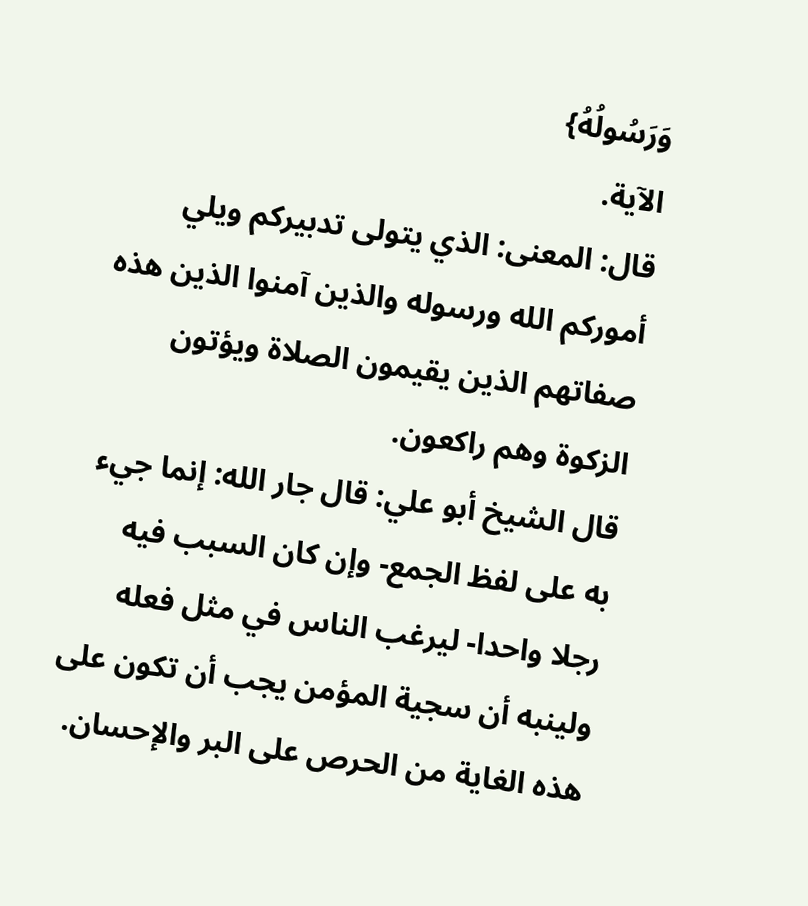وَرَسُولُهُ}
الآية.
قال: المعنى: الذي يتولى تدبيركم ويلي أموركم الله ورسوله والذين آمنوا الذين هذه صفاتهم الذين يقيمون الصلاة ويؤتون الزكوة وهم راكعون.
قال الشيخ أبو علي: قال جار الله: إنما جيء به على لفظ الجمع- وإن كان السبب فيه رجلا واحدا- ليرغب الناس في مثل فعله ولينبه أن سجية المؤمن يجب أن تكون على هذه الغاية من الحرص على البر والإحسان.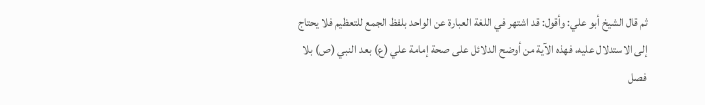ثم قال الشيخ أبو علي: وأقول: قد اشتهر في اللغة العبارة عن الواحد بلفظ الجمع للتعظيم فلا يحتاج إلى الاستدلال عليه، فهذه الآية من أوضح الدلائل على صحة إمامة علي (ع) بعد النبي (ص) بلا فصل